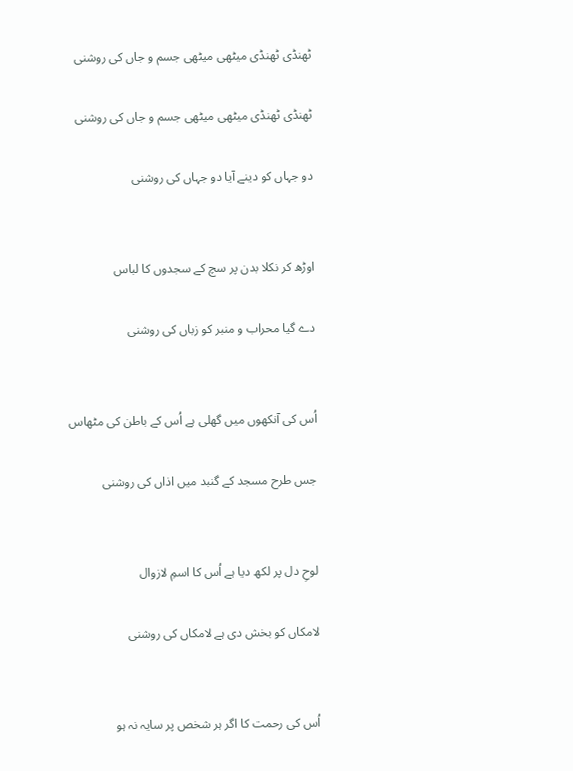ٹھنڈی ٹھنڈی میٹھی میٹھی جسم و جاں کی روشنی

ٹھنڈی ٹھنڈی میٹھی میٹھی جسم و جاں کی روشنی

دو جہاں کو دینے آیا دو جہاں کی روشنی


اوڑھ کر نکلا بدن پر سچ کے سجدوں کا لباس

دے گیا محراب و منبر کو زباں کی روشنی


اُس کی آنکھوں میں گھلی ہے اُس کے باطن کی مٹھاس

جس طرح مسجد کے گنبد میں اذاں کی روشنی


لوحِ دل پر لکھ دیا ہے اُس کا اسمِ لازوال

لامکاں کو بخش دی ہے لامکاں کی روشنی


اُس کی رحمت کا اگر ہر شخص پر سایہ نہ ہو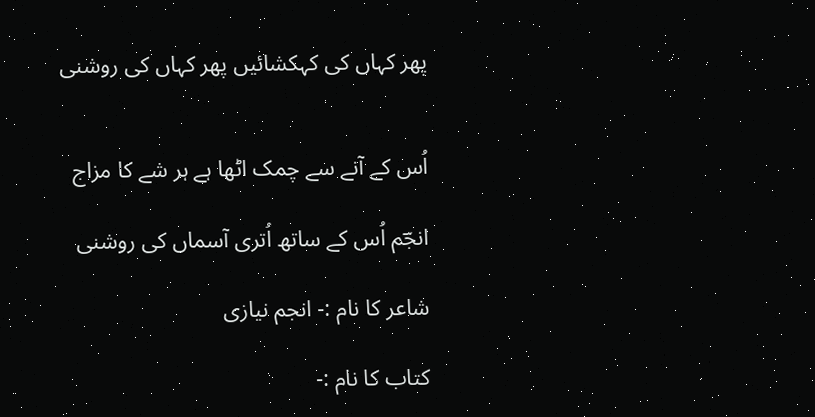پھر کہاں کی کہکشائیں پھر کہاں کی روشنی


اُس کے آنے سے چمک اٹھا ہے ہر شے کا مزاج

انجؔم اُس کے ساتھ اُتری آسماں کی روشنی

شاعر کا نام :- انجم نیازی

کتاب کا نام :-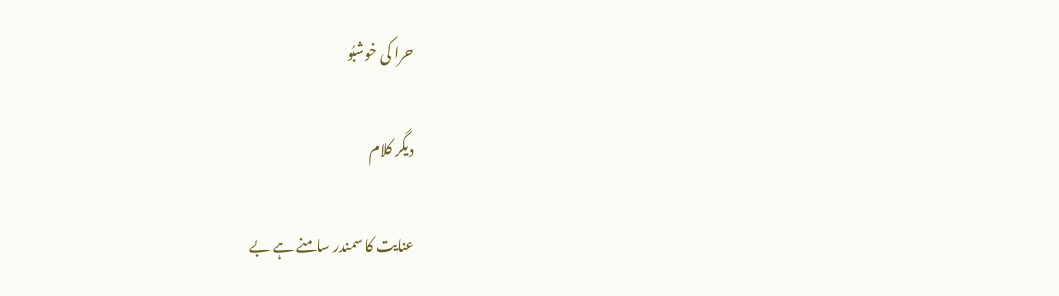حرا کی خوشبُو

دیگر کلام

عنایت کا سمندر سامنے ہے بے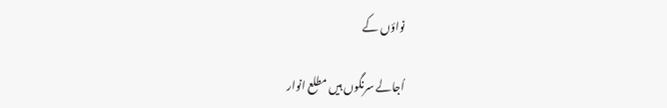نواؤں کے

اُجالے سرنگوں ہیں مطلع انوار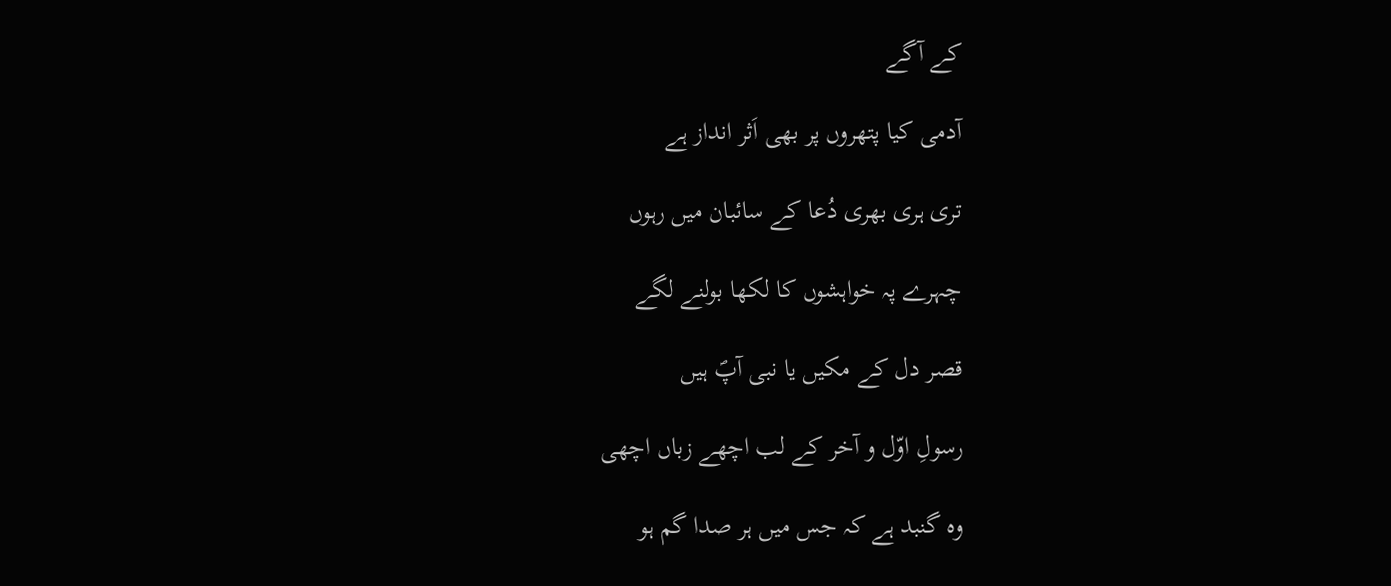کے آگے

آدمی کیا پتھروں پر بھی اَثر انداز ہے

تری ہری بھری دُعا کے سائبان میں رہوں

چہرے پہ خواہشوں کا لکھا بولنے لگے

قصر دل کے مکیں یا نبی آپؐ ہیں

رسولِ اوّل و آخر کے لب اچھے زباں اچھی

وہ گنبد ہے کہ جس میں ہر صدا گم ہو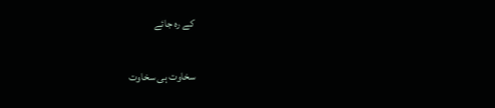کے رہ جائے

سخاوت ہی سخاوت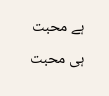ہے محبت ہی محبت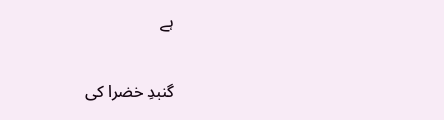ہے

گنبدِ خضرا کی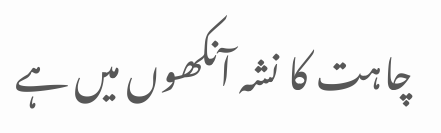چاہت کا نشہ آنکھوں میں ہے